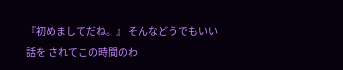『初めましてだね。』 そんなどうでもいい話を されてこの時間のわ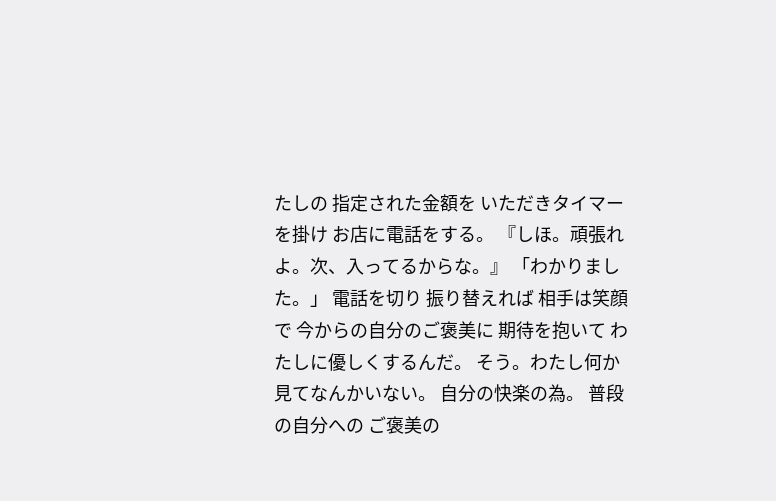たしの 指定された金額を いただきタイマーを掛け お店に電話をする。 『しほ。頑張れよ。次、入ってるからな。』 「わかりました。」 電話を切り 振り替えれば 相手は笑顔で 今からの自分のご褒美に 期待を抱いて わたしに優しくするんだ。 そう。わたし何か 見てなんかいない。 自分の快楽の為。 普段の自分への ご褒美の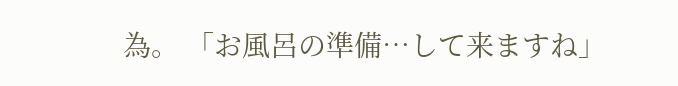為。 「お風呂の準備…して来ますね」